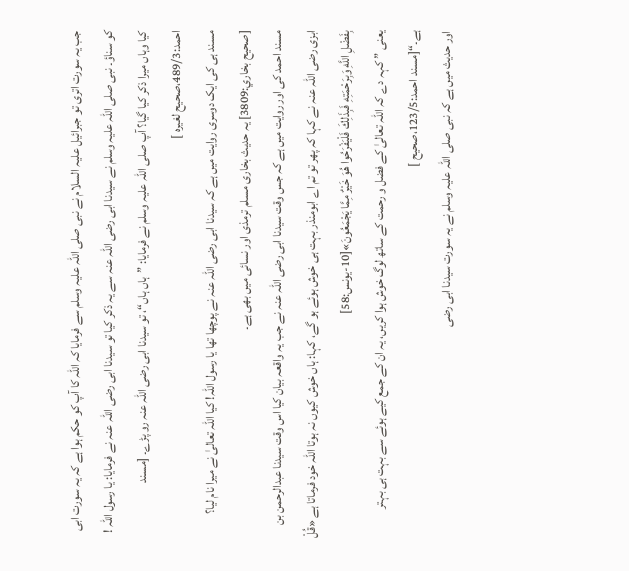جب یہ سورت اتری تو جبرائیل علیہ السلام نے نبی صلی اللہ علیہ وسلم سے فرمایا کہ اللہ کا آپ کو حکم ہوا ہے کہ یہ سورت ابی کو سناؤ۔ نبی صلی اللہ علیہ وسلم نے سیدنا ابی رضی اللہ عنہ سے یہ ذکر کیا تو سیدنا ابی رضی اللہ عنہ نے فرمایا: یا رسول اللہ ! کیا وہاں میرا ذکر کیا گیا؟ آپ صلی اللہ علیہ وسلم نے فرمایا: ”ہاں ہاں“، تو سیدنا ابی رضی اللہ عنہ رو پڑے۔ [مسند احمد:489/3،صحيح لغيره ]
مسند ہی کی ایک دوسری روایت میں ہے کہ سیدنا ابی رضی اللہ عنہ نے پوچھا تھا یا رسول اللہ! کیا اللہ تعالیٰ نے میرا نام لیا؟ [صحيح بخاري:3809] یہ حدیث بخاری مسلم ترمذی اور نسائی میں بھی ہے۔
مسند احمد کی اور روایت میں ہے کہ جس وقت سیدنا ابی رضی اللہ عنہ نے جب یہ واقعہ بیان کیا اس وقت سیدنا عبدالرحمن بن ابزی رضی اللہ عنہ نے کہا کہ پھر تو تم اے ابومنذر بہت ہی خوش ہوئے ہو گے، کہا: ہاں خوش کیوں نہ ہوتا اللہ خود فرماتا ہے «قُلْ بِفَضْلِ اللَّهِ وَبِرَحْمَتِهِ فَبِذَلِكَ فَلْيَفْرَحُوا هُوَ خَيْرٌ مِمَّا يَجْمَعُونَ»[10-يونس:58]
یعنی ” کہہ دے کہ اللہ تعالیٰ کے فضل و رحمت کے ساتھ لوگ خوش ہوا کریں، یہ ان کے جمع کیے ہوئے سے بہت ہی بہتر ہے۔“[مسند احمد:123/5،صحيح ]
اور حدیث میں ہے کہ نبی صلی اللہ علیہ وسلم نے یہ سورت سیدنا ابی رضی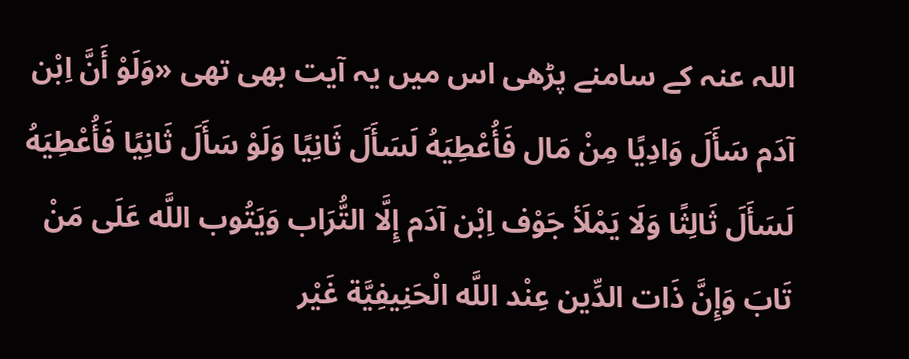اللہ عنہ کے سامنے پڑھی اس میں یہ آیت بھی تھی «وَلَوْ أَنَّ اِبْن آدَم سَأَلَ وَادِيًا مِنْ مَال فَأُعْطِيَهُ لَسَأَلَ ثَانِيًا وَلَوْ سَأَلَ ثَانِيًا فَأُعْطِيَهُ لَسَأَلَ ثَالِثًا وَلَا يَمْلَأ جَوْف اِبْن آدَم إِلَّا التُّرَاب وَيَتُوب اللَّه عَلَى مَنْ تَابَ وَإِنَّ ذَات الدِّين عِنْد اللَّه الْحَنِيفِيَّة غَيْر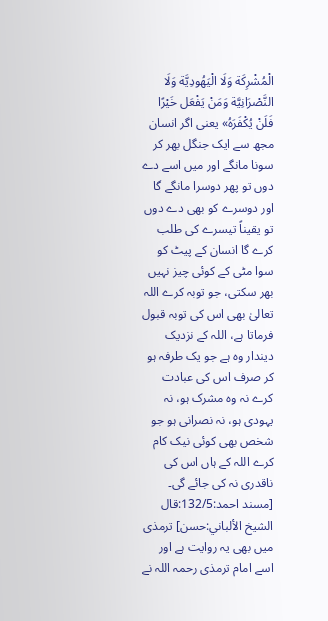الْمُشْرِكَة وَلَا الْيَهُودِيَّة وَلَا النَّصْرَانِيَّة وَمَنْ يَفْعَل خَيْرًا فَلَنْ يُكْفَرَهُ» یعنی اگر انسان مجھ سے ایک جنگل بھر کر سونا مانگے اور میں اسے دے دوں تو پھر دوسرا مانگے گا اور دوسرے کو بھی دے دوں تو یقیناً تیسرے کی طلب کرے گا انسان کے پیٹ کو سوا مٹی کے کوئی چیز نہیں بھر سکتی، جو توبہ کرے اللہ تعالیٰ بھی اس کی توبہ قبول فرماتا ہے، اللہ کے نزدیک دیندار وہ ہے جو یک طرفہ ہو کر صرف اس کی عبادت کرے نہ وہ مشرک ہو، نہ یہودی ہو، نہ نصرانی ہو جو شخص بھی کوئی نیک کام کرے اللہ کے ہاں اس کی ناقدری نہ کی جائے گی۔ [مسند احمد:132/5:قال الشيخ الألباني:حسن] ترمذی میں بھی یہ روایت ہے اور اسے امام ترمذی رحمہ اللہ نے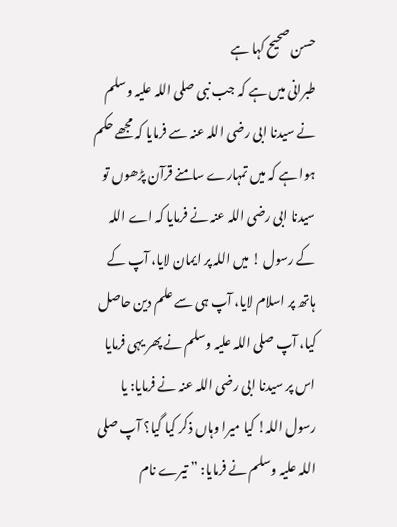حسن صحیح کہا ہے
طبرانی میں ہے کہ جب نبی صلی اللہ علیہ وسلم نے سیدنا ابی رضی اللہ عنہ سے فرمایا کہ مجھے حکم ہوا ہے کہ میں تمہارے سامنے قرآن پڑھوں تو سیدنا ابی رضی اللہ عنہ نے فرمایا کہ اے اللہ کے رسول ! میں اللہ پر ایمان لایا، آپ کے ہاتھ پر اسلام لایا، آپ ہی سے علم دین حاصل کیا، آپ صلی اللہ علیہ وسلم نے پھر یہی فرمایا اس پر سیدنا ابی رضی اللہ عنہ نے فرمایا: یا رسول اللہ! کیا میرا وہاں ذکر کیا گیا؟ آپ صلی اللہ علیہ وسلم نے فرمایا: ”تیرے نام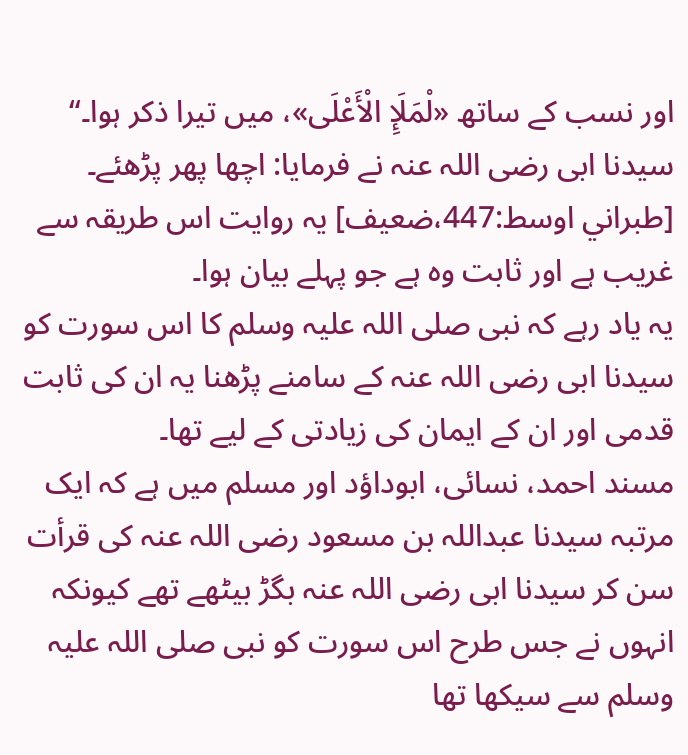اور نسب کے ساتھ «لْمَلَإِ الْأَعْلَى»، میں تیرا ذکر ہوا۔“ سیدنا ابی رضی اللہ عنہ نے فرمایا: اچھا پھر پڑھئے۔ [طبراني اوسط:447،ضعيف] یہ روایت اس طریقہ سے غریب ہے اور ثابت وہ ہے جو پہلے بیان ہوا۔
یہ یاد رہے کہ نبی صلی اللہ علیہ وسلم کا اس سورت کو سیدنا ابی رضی اللہ عنہ کے سامنے پڑھنا یہ ان کی ثابت قدمی اور ان کے ایمان کی زیادتی کے لیے تھا۔
مسند احمد، نسائی، ابوداؤد اور مسلم میں ہے کہ ایک مرتبہ سیدنا عبداللہ بن مسعود رضی اللہ عنہ کی قرأت سن کر سیدنا ابی رضی اللہ عنہ بگڑ بیٹھے تھے کیونکہ انہوں نے جس طرح اس سورت کو نبی صلی اللہ علیہ وسلم سے سیکھا تھا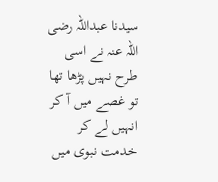سیدنا عبداللہ رضی اللہ عنہ نے اسی طرح نہیں پڑھا تھا تو غصے میں آ کر انہیں لے کر خدمت نبوی میں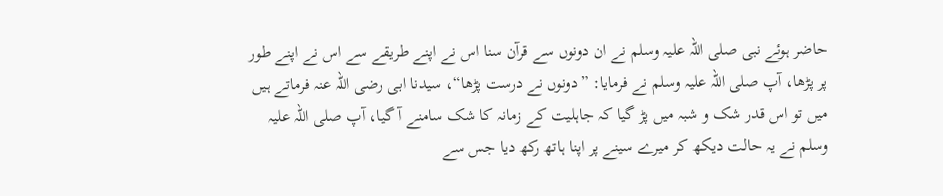حاضر ہوئے نبی صلی اللہ علیہ وسلم نے ان دونوں سے قرآن سنا اس نے اپنے طریقے سے اس نے اپنے طور پر پڑھا، آپ صلی اللہ علیہ وسلم نے فرمایا: ”دونوں نے درست پڑھا“، سیدنا ابی رضی اللہ عنہ فرماتے ہیں میں تو اس قدر شک و شبہ میں پڑ گیا کہ جاہلیت کے زمانہ کا شک سامنے آ گیا، آپ صلی اللہ علیہ وسلم نے یہ حالت دیکھ کر میرے سینے پر اپنا ہاتھ رکھ دیا جس سے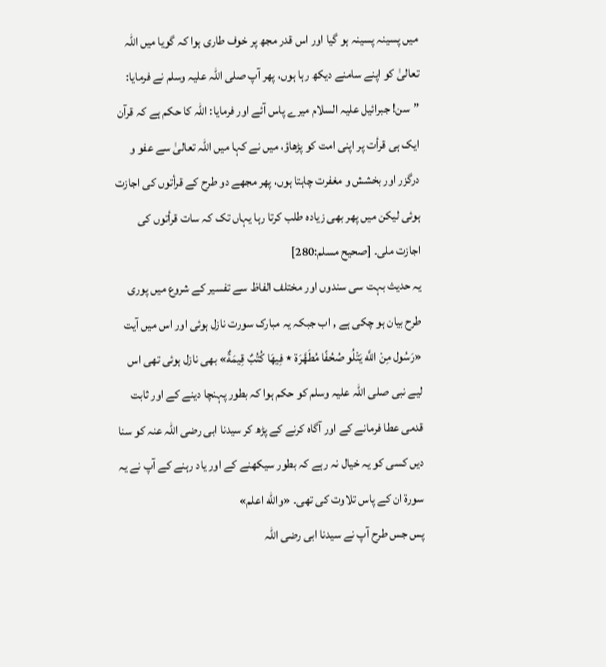میں پسینہ پسینہ ہو گیا اور اس قدر مجھ پر خوف طاری ہوا کہ گویا میں اللہ تعالیٰ کو اپنے سامنے دیکھ رہا ہوں، پھر آپ صلی اللہ علیہ وسلم نے فرمایا: ”سن! جبرائیل علیہ السلام میرے پاس آئے اور فرمایا: اللہ کا حکم ہے کہ قرآن ایک ہی قرأت پر اپنی امت کو پڑھاؤ، میں نے کہا میں اللہ تعالیٰ سے عفو و درگزر اور بخشش و مغفرت چاہتا ہوں، پھر مجھے دو طرح کے قرأتوں کی اجازت ہوئی لیکن میں پھر بھی زیادہ طلب کرتا رہا یہاں تک کہ سات قرأتوں کی اجازت ملی۔ [صحيح مسلم:280]
یہ حدیث بہت سی سندوں اور مختلف الفاظ سے تفسیر کے شروع میں پوری طرح بیان ہو چکی ہے , اب جبکہ یہ مبارک سورت نازل ہوئی اور اس میں آیت «رَسُول مِنْ اللَّه يَتْلُو صُحُفًا مُطَهَّرَة ٭ فِيهَا كُتُبٌ قِيمَةٌ» بھی نازل ہوئی تھی اس لیے نبی صلی اللہ علیہ وسلم کو حکم ہوا کہ بطور پہنچا دینے کے اور ثابت قدمی عطا فرمانے کے اور آگاہ کرنے کے پڑھ کر سیدنا ابی رضی اللہ عنہ کو سنا دیں کسی کو یہ خیال نہ رہے کہ بطور سیکھنے کے اور یاد رہنے کے آپ نے یہ سورۃ ان کے پاس تلاوت کی تھی۔ «والله اعلم»
پس جس طرح آپ نے سیدنا ابی رضی اللہ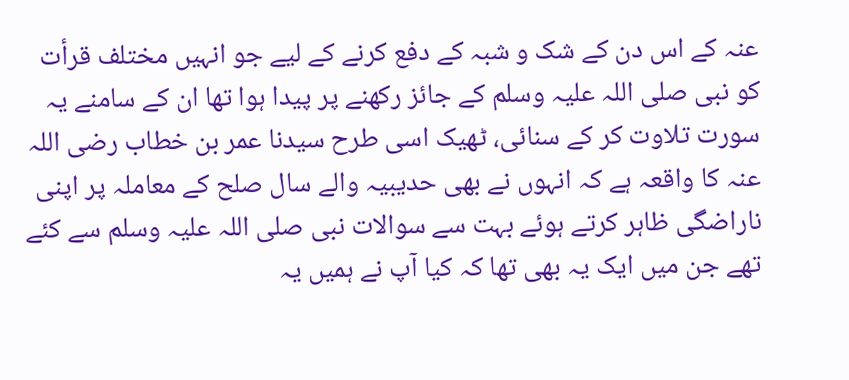عنہ کے اس دن کے شک و شبہ کے دفع کرنے کے لیے جو انہیں مختلف قرأت کو نبی صلی اللہ علیہ وسلم کے جائز رکھنے پر پیدا ہوا تھا ان کے سامنے یہ سورت تلاوت کر کے سنائی، ٹھیک اسی طرح سیدنا عمر بن خطاب رضی اللہ عنہ کا واقعہ ہے کہ انہوں نے بھی حدیبیہ والے سال صلح کے معاملہ پر اپنی ناراضگی ظاہر کرتے ہوئے بہت سے سوالات نبی صلی اللہ علیہ وسلم سے کئے تھے جن میں ایک یہ بھی تھا کہ کیا آپ نے ہمیں یہ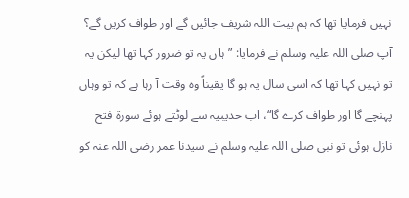نہیں فرمایا تھا کہ ہم بیت اللہ شریف جائیں گے اور طواف کریں گے؟ آپ صلی اللہ علیہ وسلم نے فرمایا: ”ہاں یہ تو ضرور کہا تھا لیکن یہ تو نہیں کہا تھا کہ اسی سال یہ ہو گا یقیناً وہ وقت آ رہا ہے کہ تو وہاں پہنچے گا اور طواف کرے گا“، اب حدیبیہ سے لوٹتے ہوئے سورۃ فتح نازل ہوئی تو نبی صلی اللہ علیہ وسلم نے سیدنا عمر رضی اللہ عنہ کو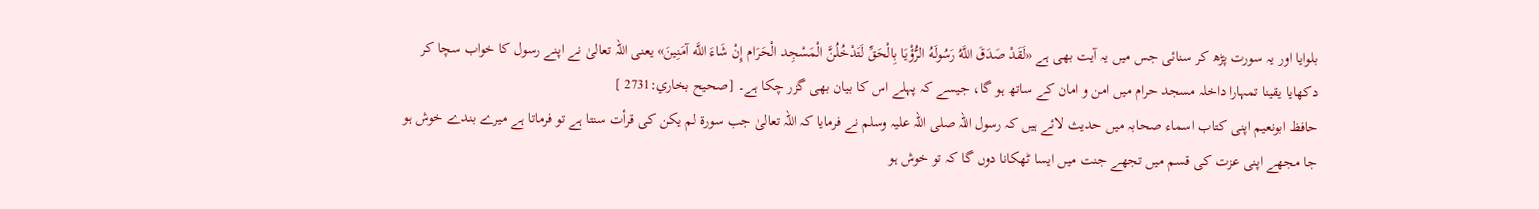بلوایا اور یہ سورت پڑھ کر سنائی جس میں یہ آیت بھی ہے «لَقَدْ صَدَقَ اللَّهُ رَسُولَهُ الرُّؤْيَا بِالْحَقِّ لَتَدْخُلُنَّ الْمَسْجِد الْحَرَام إِنْ شَاءَ اللَّه آمَنِينَ» یعنی اللہ تعالیٰ نے اپنے رسول کا خواب سچا کر دکھایا یقینا تمہارا داخلہ مسجد حرام میں امن و امان کے ساتھ ہو گا، جیسے کہ پہلے اس کا بیان بھی گزر چکا ہے۔ [صحيح بخاري:2731 ]
حافظ ابونعیم اپنی کتاب اسماء صحابہ میں حدیث لائے ہیں کہ رسول اللہ صلی اللہ علیہ وسلم نے فرمایا کہ اللہ تعالیٰ جب سورۃ لم یکن کی قرأت سنتا ہے تو فرماتا ہے میرے بندے خوش ہو جا مجھے اپنی عزت کی قسم میں تجھے جنت میں ایسا ٹھکانا دوں گا کہ تو خوش ہو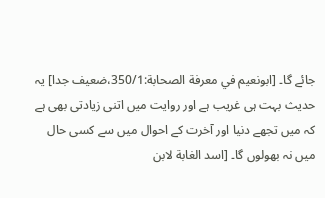جائے گا۔ [ابونعيم في معرفة الصحابة:350/1،ضعيف جدا] یہ حدیث بہت ہی غریب ہے اور روایت میں اتنی زیادتی بھی ہے کہ میں تجھے دنیا اور آخرت کے احوال میں سے کسی حال میں نہ بھولوں گا۔ [اسد الغابة لابن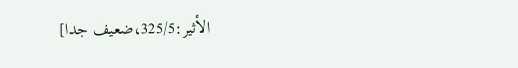الأثير:325/5،ضعيف جدا]